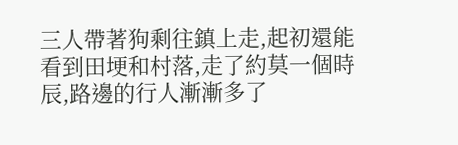三人帶著狗剩往鎮上走,起初還能看到田埂和村落,走了約莫一個時辰,路邊的行人漸漸多了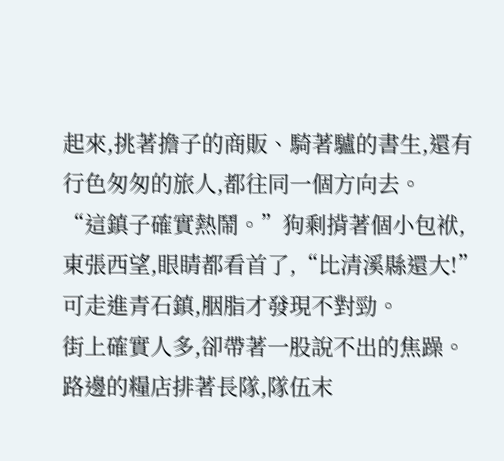起來,挑著擔子的商販、騎著驢的書生,還有行色匆匆的旅人,都往同一個方向去。
“這鎮子確實熱鬧。”狗剩揹著個小包袱,東張西望,眼睛都看首了,“比清溪縣還大!”
可走進青石鎮,胭脂才發現不對勁。
街上確實人多,卻帶著一股說不出的焦躁。
路邊的糧店排著長隊,隊伍末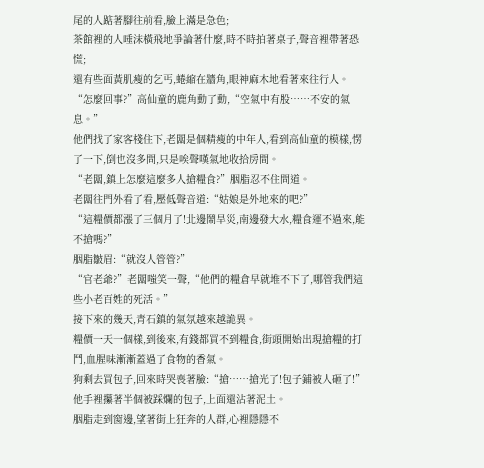尾的人踮著腳往前看,臉上滿是急色;
茶館裡的人唾沫橫飛地爭論著什麼,時不時拍著桌子,聲音裡帶著恐慌;
還有些面黃肌瘦的乞丐,蜷縮在牆角,眼神麻木地看著來往行人。
“怎麼回事?”高仙童的鹿角動了動,“空氣中有股……不安的氣息。”
他們找了家客棧住下,老闆是個精瘦的中年人,看到高仙童的模樣,愣了一下,倒也沒多問,只是唉聲嘆氣地收拾房間。
“老闆,鎮上怎麼這麼多人搶糧食?”胭脂忍不住問道。
老闆往門外看了看,壓低聲音道:“姑娘是外地來的吧?”
“這糧價都漲了三個月了!北邊鬧旱災,南邊發大水,糧食運不過來,能不搶嗎?”
胭脂皺眉:“就沒人管管?”
“官老爺?”老闆嗤笑一聲,“他們的糧倉早就堆不下了,哪管我們這些小老百姓的死活。”
接下來的幾天,青石鎮的氣氛越來越詭異。
糧價一天一個樣,到後來,有錢都買不到糧食,街頭開始出現搶糧的打鬥,血腥味漸漸蓋過了食物的香氣。
狗剩去買包子,回來時哭喪著臉:“搶……搶光了!包子鋪被人砸了!”
他手裡攥著半個被踩爛的包子,上面還沾著泥土。
胭脂走到窗邊,望著街上狂奔的人群,心裡隱隱不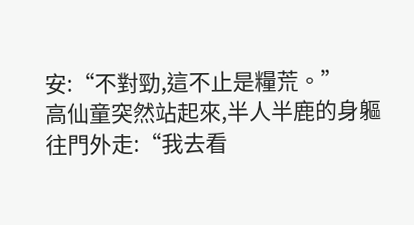安:“不對勁,這不止是糧荒。”
高仙童突然站起來,半人半鹿的身軀往門外走:“我去看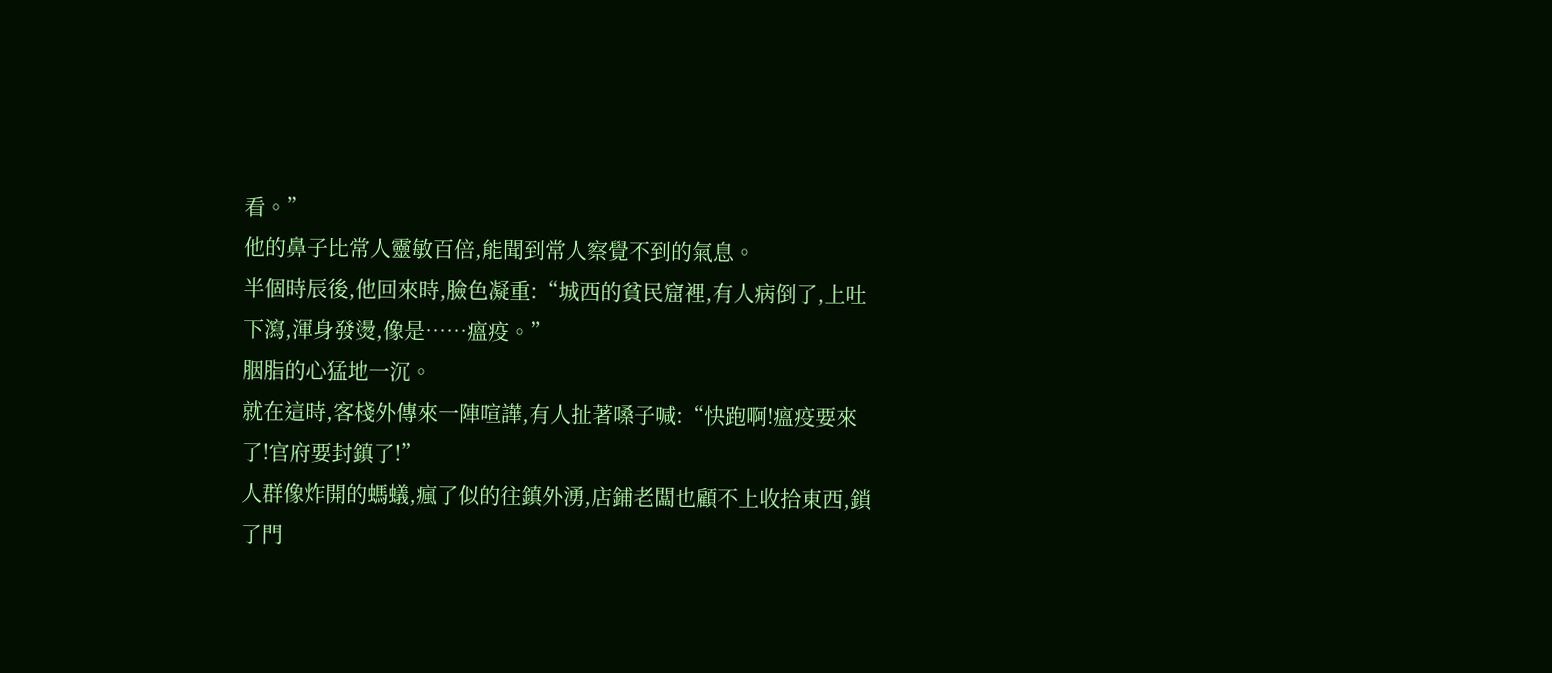看。”
他的鼻子比常人靈敏百倍,能聞到常人察覺不到的氣息。
半個時辰後,他回來時,臉色凝重:“城西的貧民窟裡,有人病倒了,上吐下瀉,渾身發燙,像是……瘟疫。”
胭脂的心猛地一沉。
就在這時,客棧外傳來一陣喧譁,有人扯著嗓子喊:“快跑啊!瘟疫要來了!官府要封鎮了!”
人群像炸開的螞蟻,瘋了似的往鎮外湧,店鋪老闆也顧不上收拾東西,鎖了門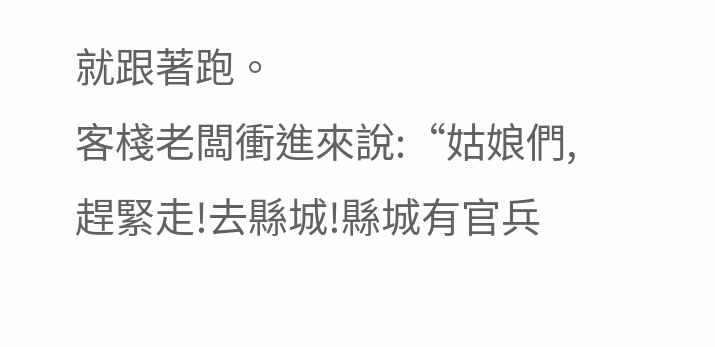就跟著跑。
客棧老闆衝進來說:“姑娘們,趕緊走!去縣城!縣城有官兵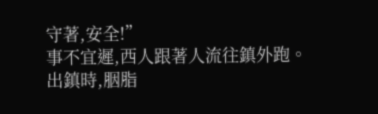守著,安全!”
事不宜遲,西人跟著人流往鎮外跑。
出鎮時,胭脂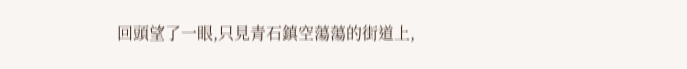回頭望了一眼,只見青石鎮空蕩蕩的街道上,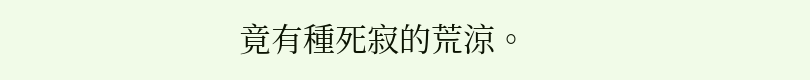竟有種死寂的荒涼。